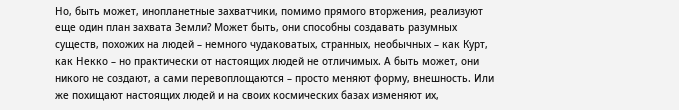Но, быть может, инопланетные захватчики, помимо прямого вторжения, реализуют еще один план захвата Земли? Может быть, они способны создавать разумных существ, похожих на людей – немного чудаковатых, странных, необычных – как Курт, как Некко – но практически от настоящих людей не отличимых. А быть может, они никого не создают, а сами перевоплощаются – просто меняют форму, внешность. Или же похищают настоящих людей и на своих космических базах изменяют их,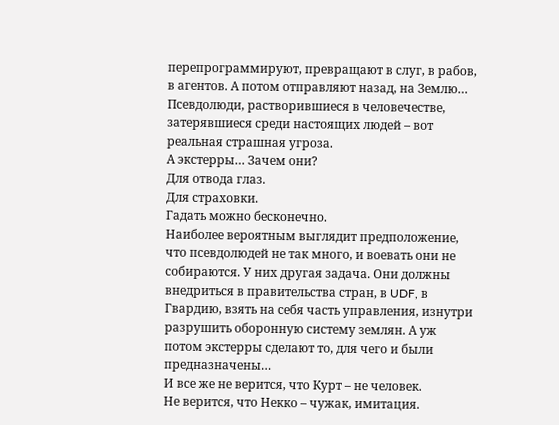перепрограммируют, превращают в слуг, в рабов, в агентов. А потом отправляют назад, на Землю…
Псевдолюди, растворившиеся в человечестве, затерявшиеся среди настоящих людей – вот реальная страшная угроза.
А экстерры… Зачем они?
Для отвода глаз.
Для страховки.
Гадать можно бесконечно.
Наиболее вероятным выглядит предположение, что псевдолюдей не так много, и воевать они не собираются. У них другая задача. Они должны внедриться в правительства стран, в UDF, в Гвардию, взять на себя часть управления, изнутри разрушить оборонную систему землян. А уж потом экстерры сделают то, для чего и были предназначены…
И все же не верится, что Курт – не человек.
Не верится, что Некко – чужак, имитация.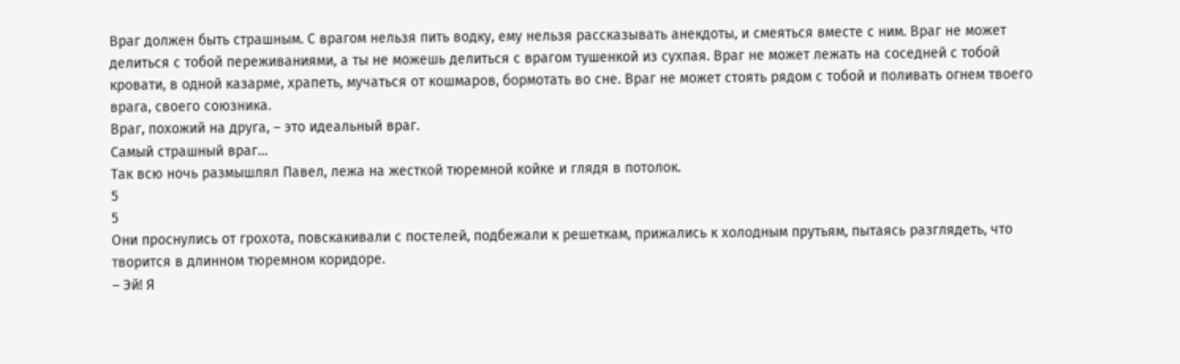Враг должен быть страшным. С врагом нельзя пить водку, ему нельзя рассказывать анекдоты, и смеяться вместе с ним. Враг не может делиться с тобой переживаниями, а ты не можешь делиться с врагом тушенкой из сухпая. Враг не может лежать на соседней с тобой кровати, в одной казарме, храпеть, мучаться от кошмаров, бормотать во сне. Враг не может стоять рядом с тобой и поливать огнем твоего врага, своего союзника.
Враг, похожий на друга, – это идеальный враг.
Самый страшный враг…
Так всю ночь размышлял Павел, лежа на жесткой тюремной койке и глядя в потолок.
5
5
Они проснулись от грохота, повскакивали с постелей, подбежали к решеткам, прижались к холодным прутьям, пытаясь разглядеть, что творится в длинном тюремном коридоре.
– Эй! Я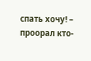спать хочу! – проорал кто-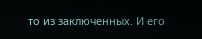то из заключенных. И его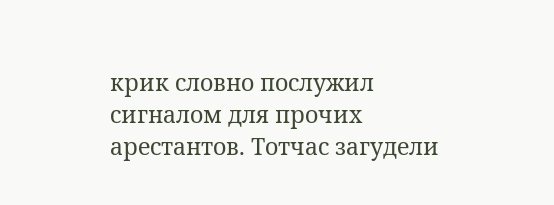крик словно послужил сигналом для прочих арестантов. Тотчас загудели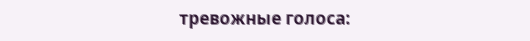тревожные голоса: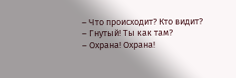– Что происходит? Кто видит?
– Гнутый! Ты как там?
– Охрана! Охрана!